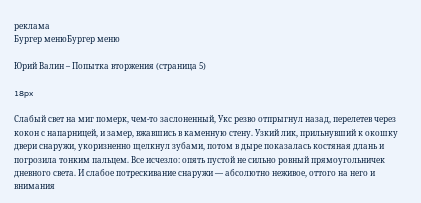реклама
Бургер менюБургер меню

Юрий Валин – Попытка вторжения (страница 5)

18px

Слабый свет на миг померк, чем-то заслоненный, Укс резво отпрыгнул назад, перелетев через кокон с напарницей, и замер, вжавшись в каменную стену. Узкий лик, прильнувший к окошку двери снаружи, укоризненно щелкнул зубами, потом в дыре показалась костяная длань и погрозила тонким пальцем. Все исчезло: опять пустой не сильно ровный прямоугольничек дневного света. И слабое потрескивание снаружи — абсолютно неживое, оттого на него и внимания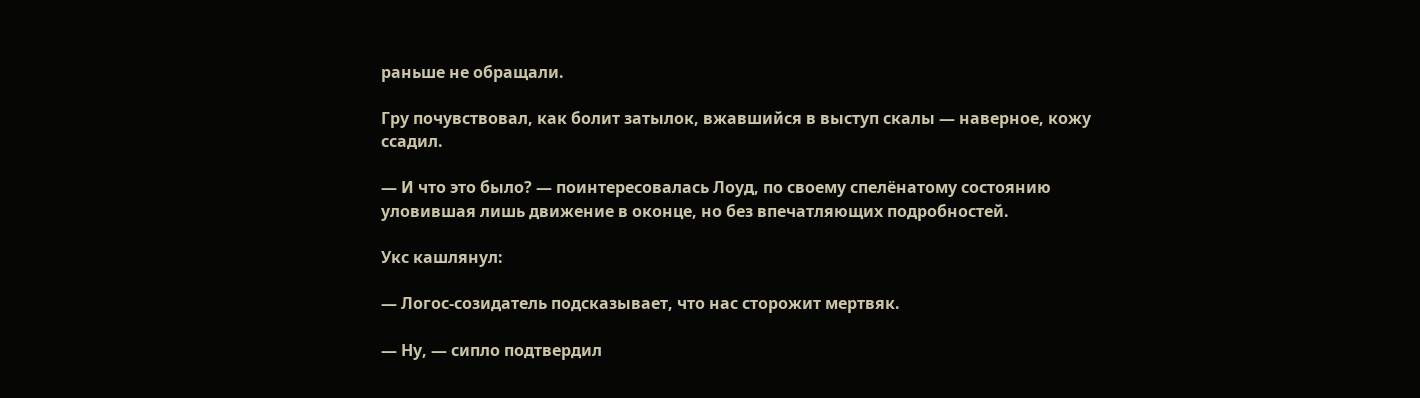раньше не обращали.

Гру почувствовал, как болит затылок, вжавшийся в выступ скалы — наверное, кожу ссадил.

— И что это было? — поинтересовалась Лоуд, по своему спелёнатому состоянию уловившая лишь движение в оконце, но без впечатляющих подробностей.

Укс кашлянул:

— Логос-созидатель подсказывает, что нас сторожит мертвяк.

— Ну, — сипло подтвердил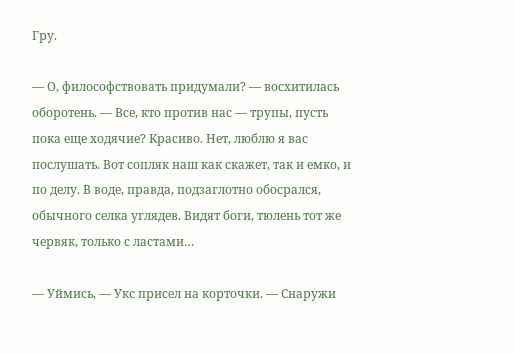Гру.

— О, философствовать придумали? — восхитилась оборотень. — Все, кто против нас — трупы, пусть пока еще ходячие? Красиво. Нет, люблю я вас послушать. Вот сопляк наш как скажет, так и емко, и по делу. В воде, правда, подзаглотно обосрался, обычного селка углядев. Видят боги, тюлень тот же червяк, только с ластами…

— Уймись, — Укс присел на корточки. — Снаружи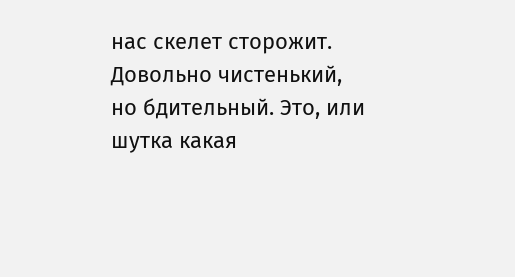нас скелет сторожит. Довольно чистенький, но бдительный. Это, или шутка какая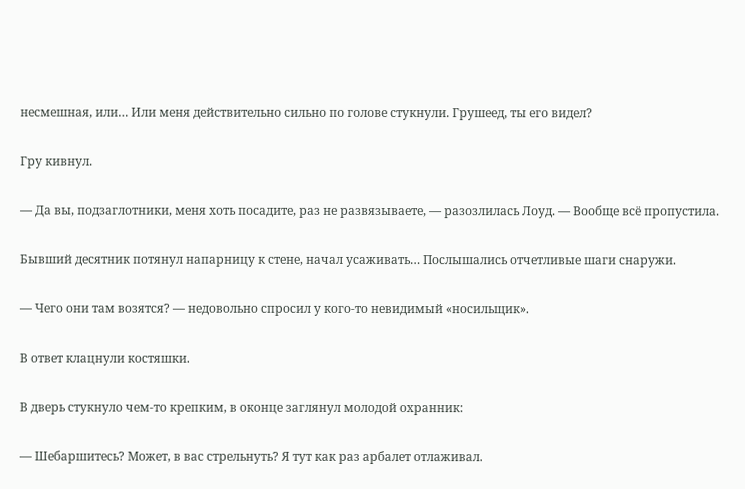несмешная, или… Или меня действительно сильно по голове стукнули. Грушеед, ты его видел?

Гру кивнул.

— Да вы, подзаглотники, меня хоть посадите, раз не развязываете, — разозлилась Лоуд. — Вообще всё пропустила.

Бывший десятник потянул напарницу к стене, начал усаживать… Послышались отчетливые шаги снаружи.

— Чего они там возятся? — недовольно спросил у кого-то невидимый «носильщик».

В ответ клацнули костяшки.

В дверь стукнуло чем-то крепким, в оконце заглянул молодой охранник:

— Шебаршитесь? Может, в вас стрельнуть? Я тут как раз арбалет отлаживал.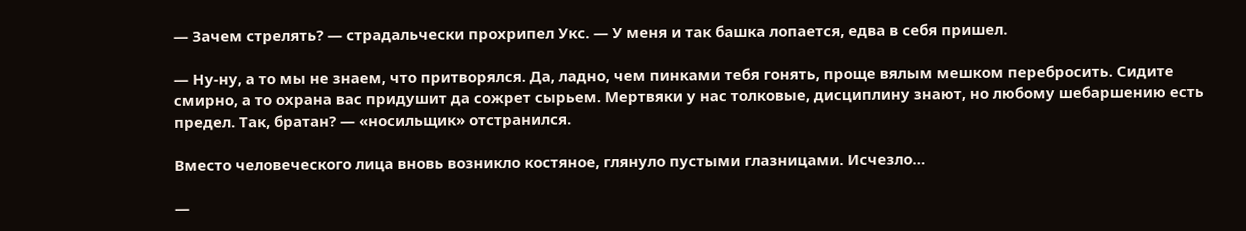— Зачем стрелять? — страдальчески прохрипел Укс. — У меня и так башка лопается, едва в себя пришел.

— Ну-ну, а то мы не знаем, что притворялся. Да, ладно, чем пинками тебя гонять, проще вялым мешком перебросить. Сидите смирно, а то охрана вас придушит да сожрет сырьем. Мертвяки у нас толковые, дисциплину знают, но любому шебаршению есть предел. Так, братан? — «носильщик» отстранился.

Вместо человеческого лица вновь возникло костяное, глянуло пустыми глазницами. Исчезло…

—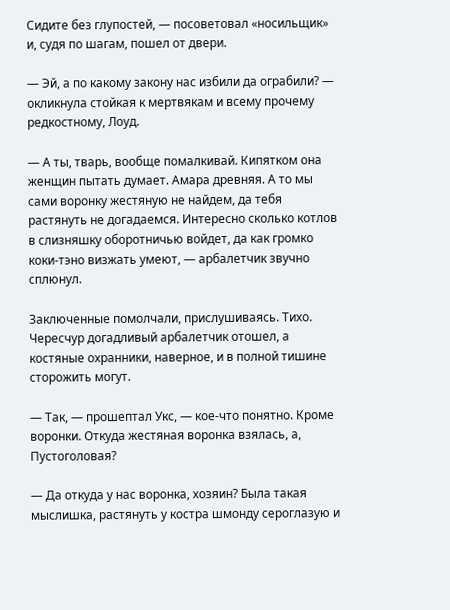Сидите без глупостей, — посоветовал «носильщик» и, судя по шагам, пошел от двери.

— Эй, а по какому закону нас избили да ограбили? — окликнула стойкая к мертвякам и всему прочему редкостному, Лоуд.

— А ты, тварь, вообще помалкивай. Кипятком она женщин пытать думает. Амара древняя. А то мы сами воронку жестяную не найдем, да тебя растянуть не догадаемся. Интересно сколько котлов в слизняшку оборотничью войдет, да как громко коки-тэно визжать умеют, — арбалетчик звучно сплюнул.

Заключенные помолчали, прислушиваясь. Тихо. Чересчур догадливый арбалетчик отошел, а костяные охранники, наверное, и в полной тишине сторожить могут.

— Так, — прошептал Укс, — кое-что понятно. Кроме воронки. Откуда жестяная воронка взялась, а, Пустоголовая?

— Да откуда у нас воронка, хозяин? Была такая мыслишка, растянуть у костра шмонду сероглазую и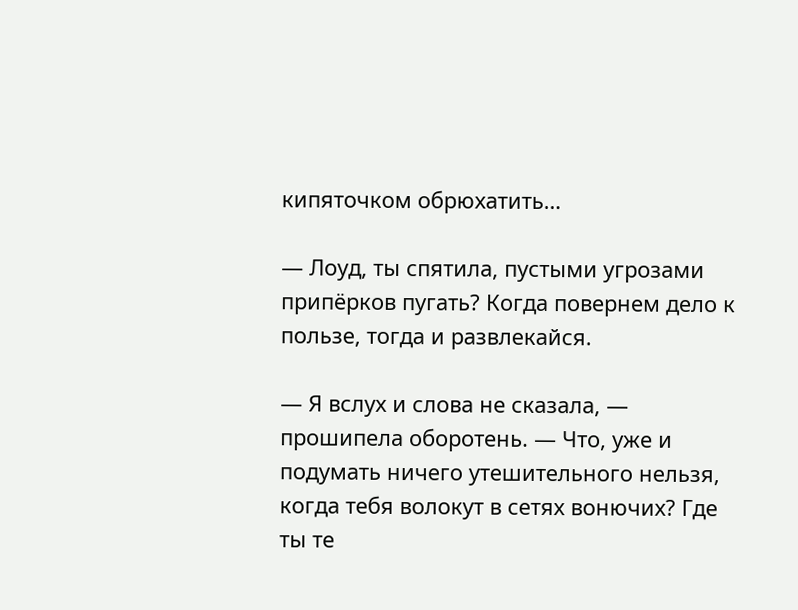кипяточком обрюхатить…

— Лоуд, ты спятила, пустыми угрозами припёрков пугать? Когда повернем дело к пользе, тогда и развлекайся.

— Я вслух и слова не сказала, — прошипела оборотень. — Что, уже и подумать ничего утешительного нельзя, когда тебя волокут в сетях вонючих? Где ты те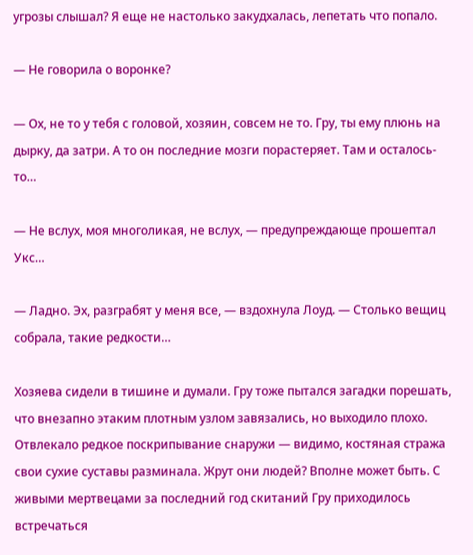угрозы слышал? Я еще не настолько закудхалась, лепетать что попало.

— Не говорила о воронке?

— Ох, не то у тебя с головой, хозяин, совсем не то. Гру, ты ему плюнь на дырку, да затри. А то он последние мозги порастеряет. Там и осталось-то…

— Не вслух, моя многоликая, не вслух, — предупреждающе прошептал Укс…

— Ладно. Эх, разграбят у меня все, — вздохнула Лоуд. — Столько вещиц собрала, такие редкости…

Хозяева сидели в тишине и думали. Гру тоже пытался загадки порешать, что внезапно этаким плотным узлом завязались, но выходило плохо. Отвлекало редкое поскрипывание снаружи — видимо, костяная стража свои сухие суставы разминала. Жрут они людей? Вполне может быть. С живыми мертвецами за последний год скитаний Гру приходилось встречаться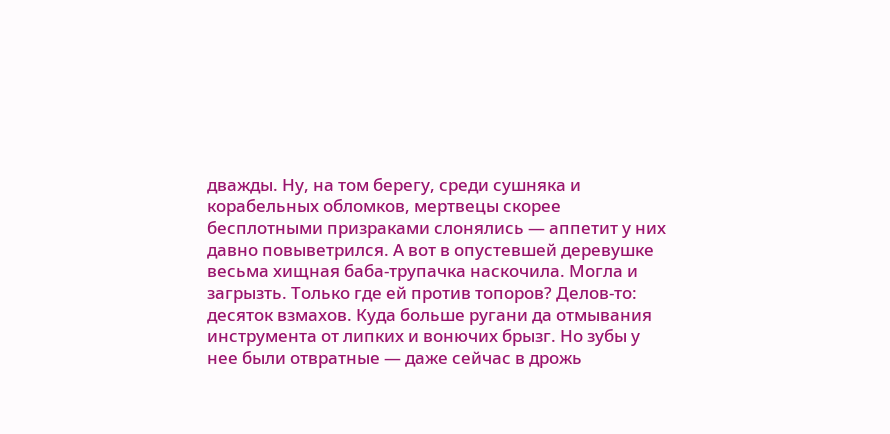дважды. Ну, на том берегу, среди сушняка и корабельных обломков, мертвецы скорее бесплотными призраками слонялись — аппетит у них давно повыветрился. А вот в опустевшей деревушке весьма хищная баба-трупачка наскочила. Могла и загрызть. Только где ей против топоров? Делов-то: десяток взмахов. Куда больше ругани да отмывания инструмента от липких и вонючих брызг. Но зубы у нее были отвратные — даже сейчас в дрожь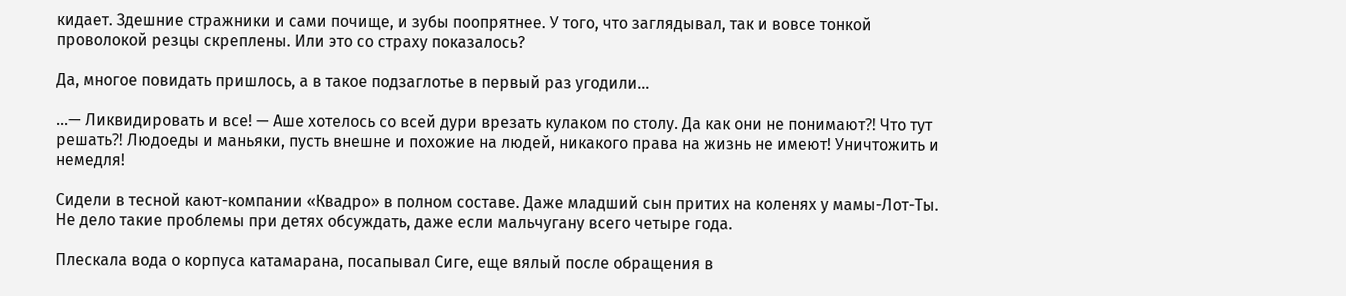кидает. Здешние стражники и сами почище, и зубы поопрятнее. У того, что заглядывал, так и вовсе тонкой проволокой резцы скреплены. Или это со страху показалось?

Да, многое повидать пришлось, а в такое подзаглотье в первый раз угодили…

…— Ликвидировать и все! — Аше хотелось со всей дури врезать кулаком по столу. Да как они не понимают⁈ Что тут решать⁈ Людоеды и маньяки, пусть внешне и похожие на людей, никакого права на жизнь не имеют! Уничтожить и немедля!

Сидели в тесной кают-компании «Квадро» в полном составе. Даже младший сын притих на коленях у мамы-Лот-Ты. Не дело такие проблемы при детях обсуждать, даже если мальчугану всего четыре года.

Плескала вода о корпуса катамарана, посапывал Сиге, еще вялый после обращения в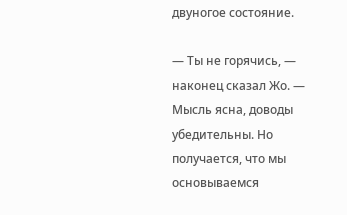двуногое состояние.

— Ты не горячись, — наконец сказал Жо. — Мысль ясна, доводы убедительны. Но получается, что мы основываемся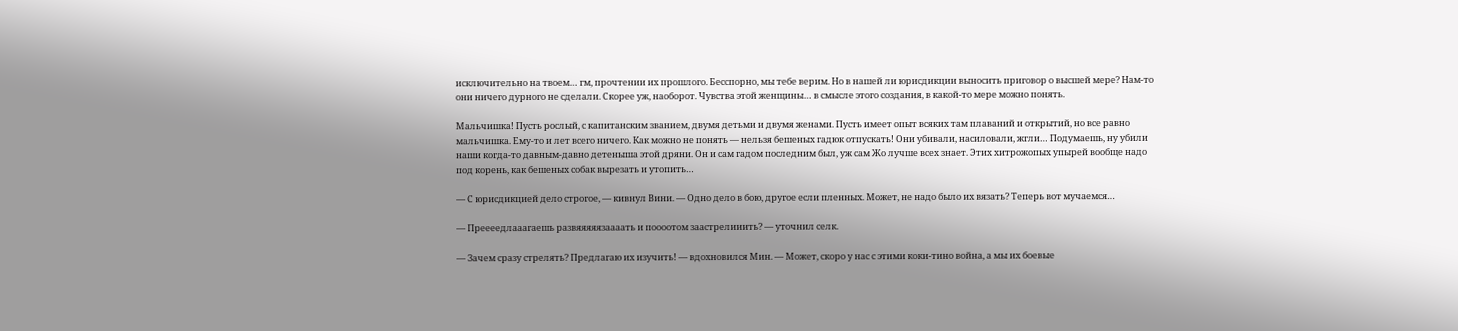исключительно на твоем… гм, прочтении их прошлого. Бесспорно, мы тебе верим. Но в нашей ли юрисдикции выносить приговор о высшей мере? Нам-то они ничего дурного не сделали. Скорее уж, наоборот. Чувства этой женщины… в смысле этого создания, в какой-то мере можно понять.

Мальчишка! Пусть рослый, с капитанским званием, двумя детьми и двумя женами. Пусть имеет опыт всяких там плаваний и открытий, но все равно мальчишка. Ему-то и лет всего ничего. Как можно не понять — нельзя бешеных гадюк отпускать! Они убивали, насиловали, жгли… Подумаешь, ну убили наши когда-то давным-давно детеныша этой дряни. Он и сам гадом последним был, уж сам Жо лучше всех знает. Этих хитрожопых упырей вообще надо под корень, как бешеных собак вырезать и утопить…

— С юрисдикцией дело строгое, — кивнул Вини. — Одно дело в бою, другое если пленных. Может, не надо было их вязать? Теперь вот мучаемся…

— Преееедлааагаешь развяяяяязаааать и поооотом заастрелииить? — уточнил селк.

— Зачем сразу стрелять? Предлагаю их изучить! — вдохновился Мин. — Может, скоро у нас с этими коки-тино война, а мы их боевые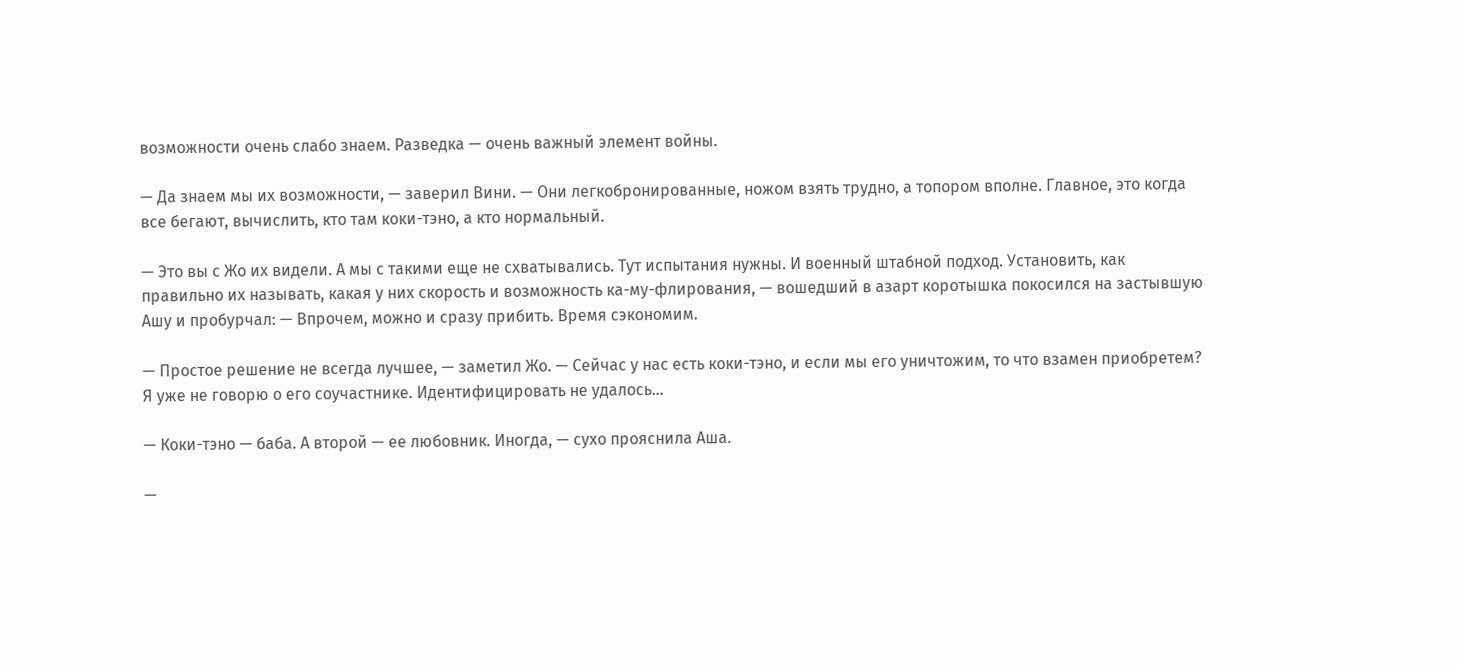возможности очень слабо знаем. Разведка — очень важный элемент войны.

— Да знаем мы их возможности, — заверил Вини. — Они легкобронированные, ножом взять трудно, а топором вполне. Главное, это когда все бегают, вычислить, кто там коки-тэно, а кто нормальный.

— Это вы с Жо их видели. А мы с такими еще не схватывались. Тут испытания нужны. И военный штабной подход. Установить, как правильно их называть, какая у них скорость и возможность ка-му-флирования, — вошедший в азарт коротышка покосился на застывшую Ашу и пробурчал: — Впрочем, можно и сразу прибить. Время сэкономим.

— Простое решение не всегда лучшее, — заметил Жо. — Сейчас у нас есть коки-тэно, и если мы его уничтожим, то что взамен приобретем? Я уже не говорю о его соучастнике. Идентифицировать не удалось…

— Коки-тэно — баба. А второй — ее любовник. Иногда, — сухо прояснила Аша.

—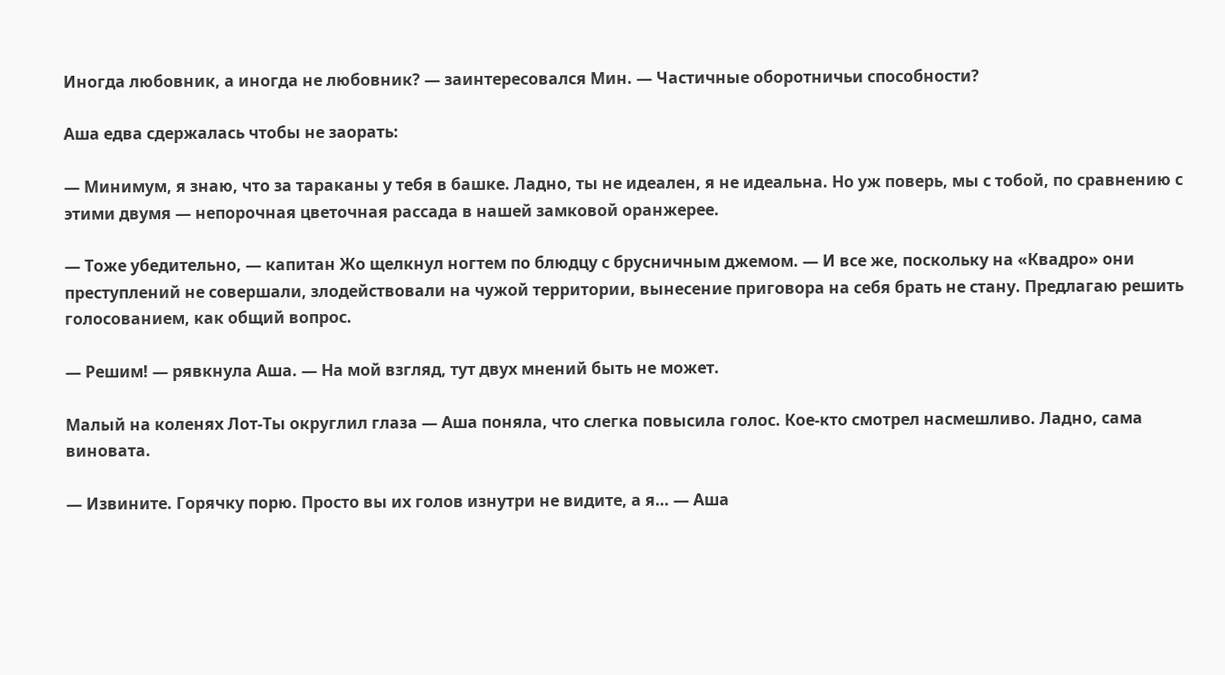Иногда любовник, а иногда не любовник? — заинтересовался Мин. — Частичные оборотничьи способности?

Аша едва сдержалась чтобы не заорать:

— Минимум, я знаю, что за тараканы у тебя в башке. Ладно, ты не идеален, я не идеальна. Но уж поверь, мы с тобой, по сравнению с этими двумя — непорочная цветочная рассада в нашей замковой оранжерее.

— Тоже убедительно, — капитан Жо щелкнул ногтем по блюдцу с брусничным джемом. — И все же, поскольку на «Квадро» они преступлений не совершали, злодействовали на чужой территории, вынесение приговора на себя брать не стану. Предлагаю решить голосованием, как общий вопрос.

— Решим! — рявкнула Аша. — На мой взгляд, тут двух мнений быть не может.

Малый на коленях Лот-Ты округлил глаза — Аша поняла, что слегка повысила голос. Кое-кто смотрел насмешливо. Ладно, сама виновата.

— Извините. Горячку порю. Просто вы их голов изнутри не видите, а я… — Аша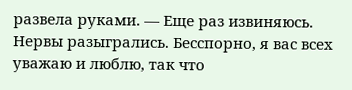развела руками. — Еще раз извиняюсь. Нервы разыгрались. Бесспорно, я вас всех уважаю и люблю, так что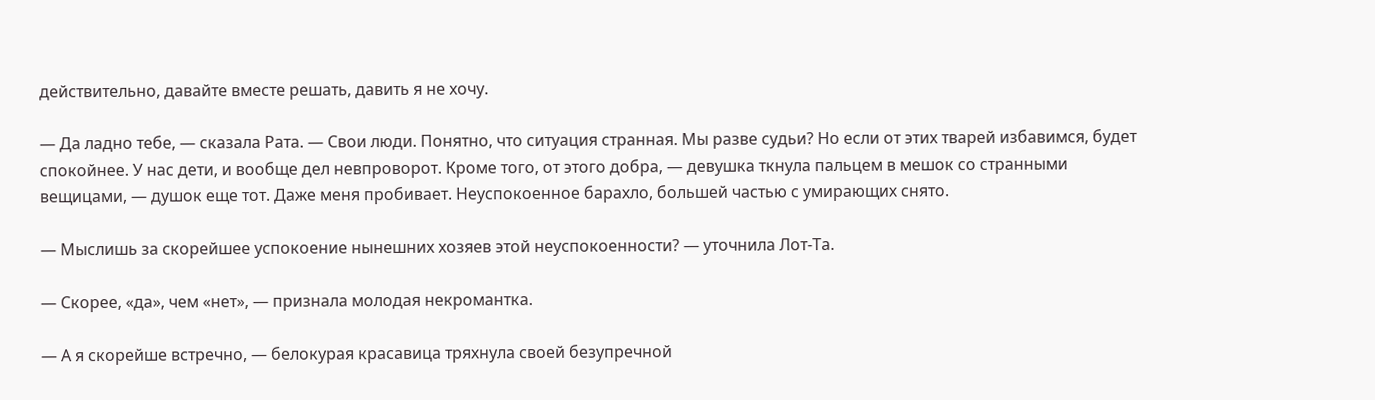действительно, давайте вместе решать, давить я не хочу.

— Да ладно тебе, — сказала Рата. — Свои люди. Понятно, что ситуация странная. Мы разве судьи? Но если от этих тварей избавимся, будет спокойнее. У нас дети, и вообще дел невпроворот. Кроме того, от этого добра, — девушка ткнула пальцем в мешок со странными вещицами, — душок еще тот. Даже меня пробивает. Неуспокоенное барахло, большей частью с умирающих снято.

— Мыслишь за скорейшее успокоение нынешних хозяев этой неуспокоенности? — уточнила Лот-Та.

— Скорее, «да», чем «нет», — признала молодая некромантка.

— А я скорейше встречно, — белокурая красавица тряхнула своей безупречной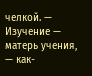челкой. — Изучение — матерь учения, — как-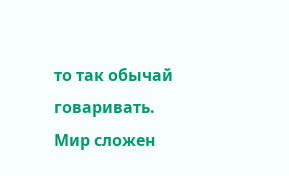то так обычай говаривать. Мир сложен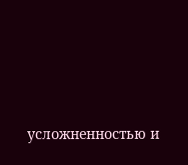усложненностью и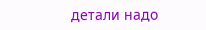детали надо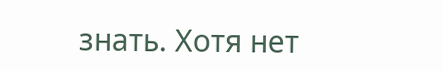знать. Хотя нет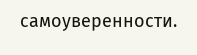самоуверенности.